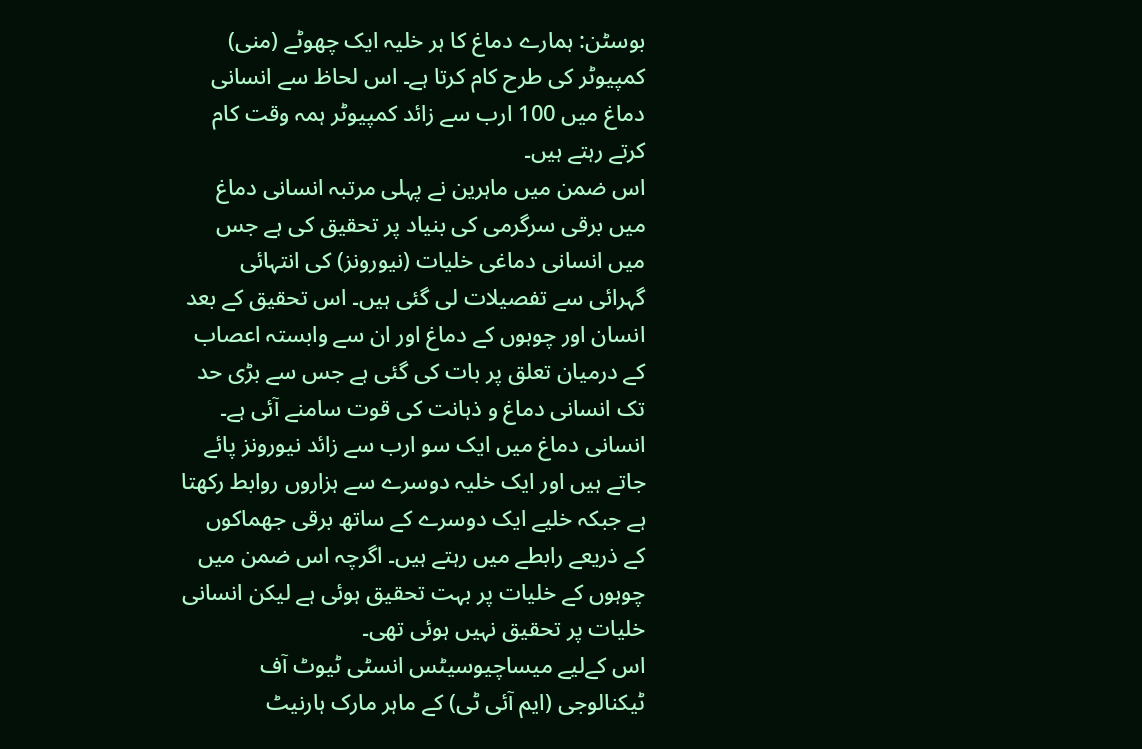بوسٹن: ہمارے دماغ کا ہر خلیہ ایک چھوٹے (منی) کمپیوٹر کی طرح کام کرتا ہے۔ اس لحاظ سے انسانی دماغ میں 100 ارب سے زائد کمپیوٹر ہمہ وقت کام کرتے رہتے ہیں۔
اس ضمن میں ماہرین نے پہلی مرتبہ انسانی دماغ میں برقی سرگرمی کی بنیاد پر تحقیق کی ہے جس میں انسانی دماغی خلیات (نیورونز) کی انتہائی گہرائی سے تفصیلات لی گئی ہیں۔ اس تحقیق کے بعد انسان اور چوہوں کے دماغ اور ان سے وابستہ اعصاب کے درمیان تعلق پر بات کی گئی ہے جس سے بڑی حد تک انسانی دماغ و ذہانت کی قوت سامنے آئی ہے۔
انسانی دماغ میں ایک سو ارب سے زائد نیورونز پائے جاتے ہیں اور ایک خلیہ دوسرے سے ہزاروں روابط رکھتا ہے جبکہ خلیے ایک دوسرے کے ساتھ برقی جھماکوں کے ذریعے رابطے میں رہتے ہیں۔ اگرچہ اس ضمن میں چوہوں کے خلیات پر بہت تحقیق ہوئی ہے لیکن انسانی خلیات پر تحقیق نہیں ہوئی تھی۔
اس کےلیے میساچیوسیٹس انسٹی ٹیوٹ آف ٹیکنالوجی (ایم آئی ٹی) کے ماہر مارک ہارنیٹ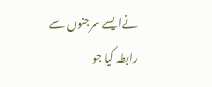نےایسے سرجنوں سے رابطہ کیا جو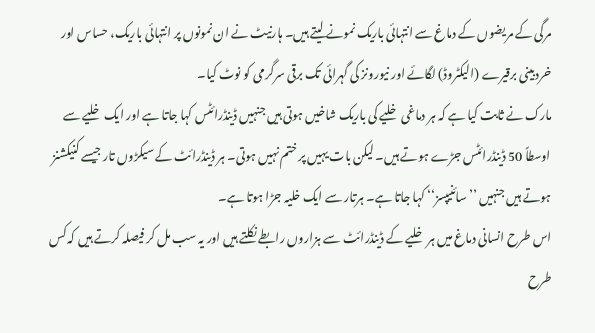مرگی کے مریضوں کے دماغ سے انتہائی باریک نمونے لیتے ہیں۔ ہارنیٹ نے ان نمونوں پر انتہائی باریک، حساس اور خردبینی برقیرے (الیکٹروڈ) لگائے اور نیورونز کی گہرائی تک برقی سرگرمی کو نوٹ کیا۔
مارک نے ثابت کیا ہے کہ ہر دماغی خلیے کی باریک شاخیں ہوتی ہیں جنہیں ڈینڈرائٹس کہا جاتا ہے اور ایک خلیے سے اوسطاً 50 ڈینڈرائٹس جڑے ہوتے ہیں۔ لیکن بات یہیں پر ختم نہیں ہوتی۔ ہر ڈینڈرائٹ کے سیکڑوں تار جیسے کنیکشنز ہوتے ہیں جنہیں ’’سائنیپسز‘‘ کہا جاتا ہے۔ ہرتار سے ایک خلیہ جڑا ہوتا ہے۔
اس طرح انسانی دماغ میں ہر خلیے کے ڈینڈرائٹ سے ہزاروں رابطے نکلتے ہیں اور یہ سب مل کر فیصلہ کرتے ہیں کہ کس طرح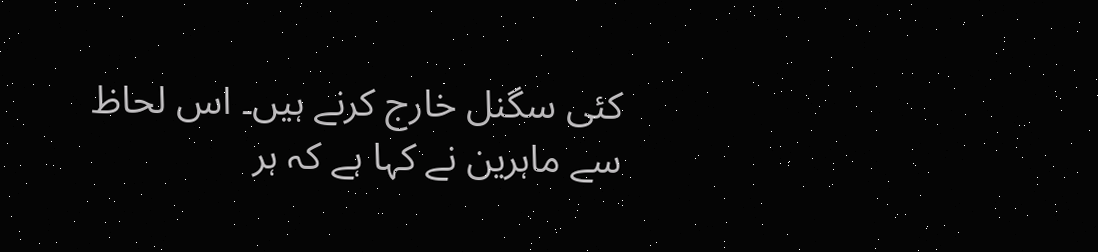کئی سگنل خارج کرنے ہیں۔ اس لحاظ سے ماہرین نے کہا ہے کہ ہر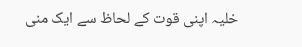خلیہ اپنی قوت کے لحاظ سے ایک منی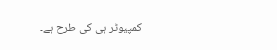کمپیوٹر ہی کی طرح ہے۔